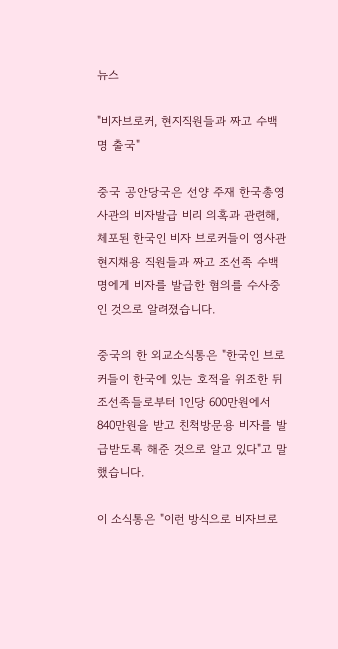뉴스

"비자브로커, 현지직원들과 짜고 수백명 출국"

중국 공안당국은 선양 주재 한국총영사관의 비자발급 비리 의혹과 관련해, 체포된 한국인 비자 브로커들이 영사관 현지채용 직원들과 짜고 조선족 수백명에게 비자를 발급한 혐의를 수사중인 것으로 알려졌습니다.

중국의 한 외교소식통은 "한국인 브로커들이 한국에 있는 호적을 위조한 뒤 조선족들로부터 1인당 600만원에서 840만원을 받고 친척방문용 비자를 발급받도록 해준 것으로 알고 있다"고 말했습니다.

이 소식통은 "이런 방식으로 비자브로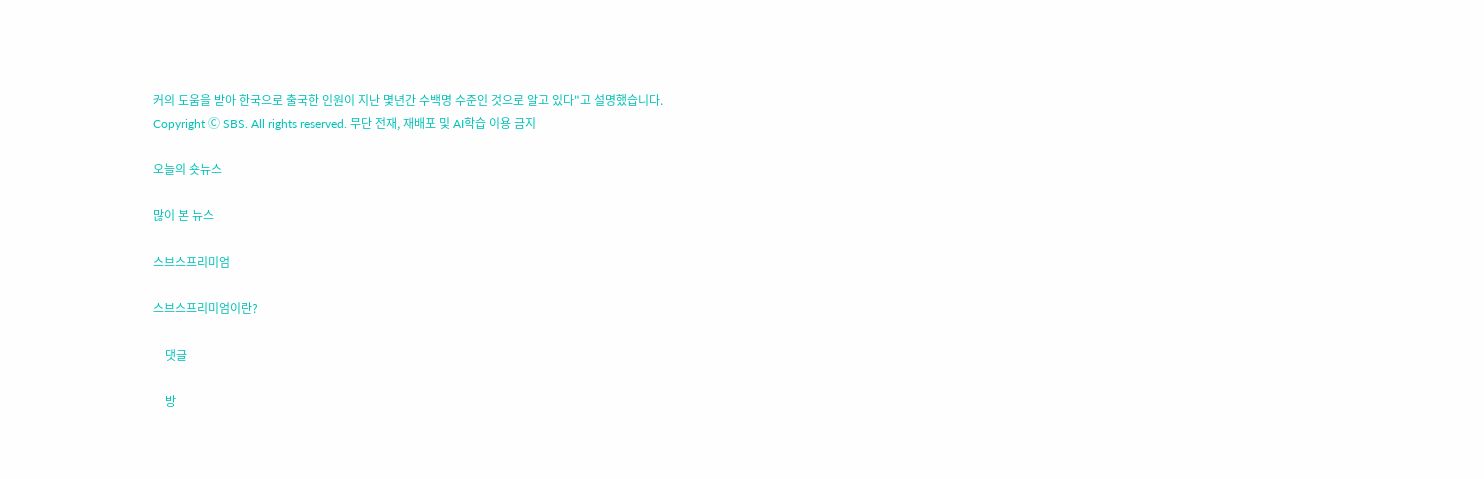커의 도움을 받아 한국으로 출국한 인원이 지난 몇년간 수백명 수준인 것으로 알고 있다"고 설명했습니다.
Copyright Ⓒ SBS. All rights reserved. 무단 전재, 재배포 및 AI학습 이용 금지

오늘의 숏뉴스

많이 본 뉴스

스브스프리미엄

스브스프리미엄이란?

    댓글

    방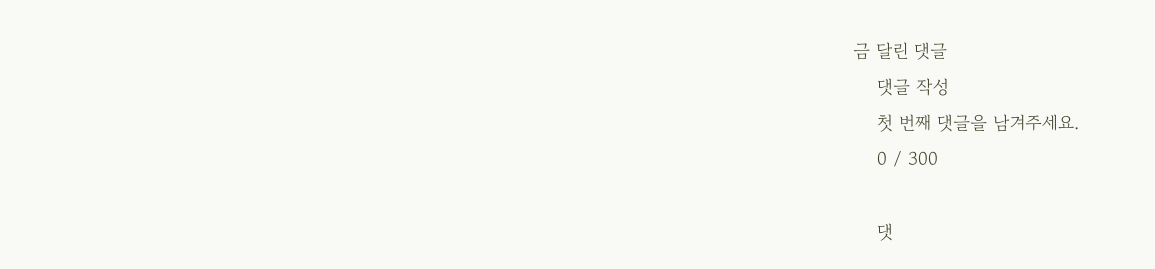금 달린 댓글
    댓글 작성
    첫 번째 댓글을 남겨주세요.
    0 / 300

    댓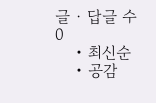글 ∙ 답글 수 0
    • 최신순
    • 공감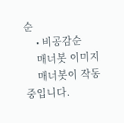순
    • 비공감순
    매너봇 이미지
    매너봇이 작동 중입니다.